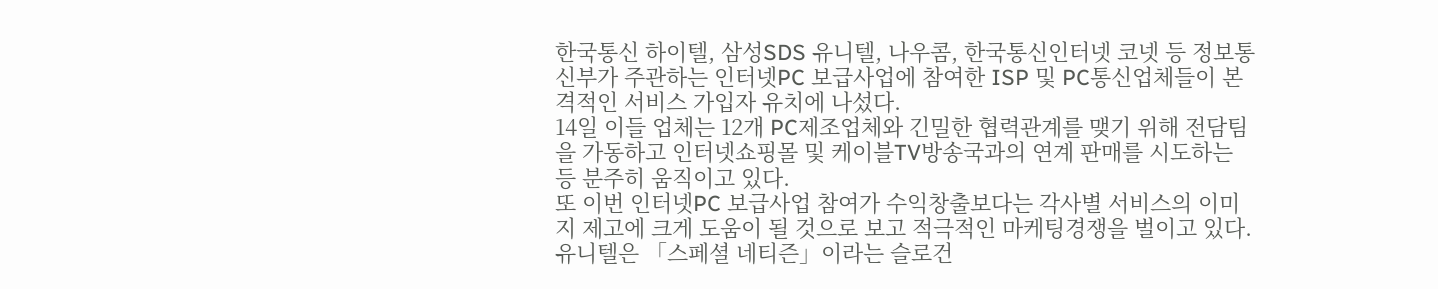한국통신 하이텔, 삼성SDS 유니텔, 나우콤, 한국통신인터넷 코넷 등 정보통신부가 주관하는 인터넷PC 보급사업에 참여한 ISP 및 PC통신업체들이 본격적인 서비스 가입자 유치에 나섰다.
14일 이들 업체는 12개 PC제조업체와 긴밀한 협력관계를 맺기 위해 전담팀을 가동하고 인터넷쇼핑몰 및 케이블TV방송국과의 연계 판매를 시도하는 등 분주히 움직이고 있다.
또 이번 인터넷PC 보급사업 참여가 수익창출보다는 각사별 서비스의 이미지 제고에 크게 도움이 될 것으로 보고 적극적인 마케팅경쟁을 벌이고 있다.
유니텔은 「스페셜 네티즌」이라는 슬로건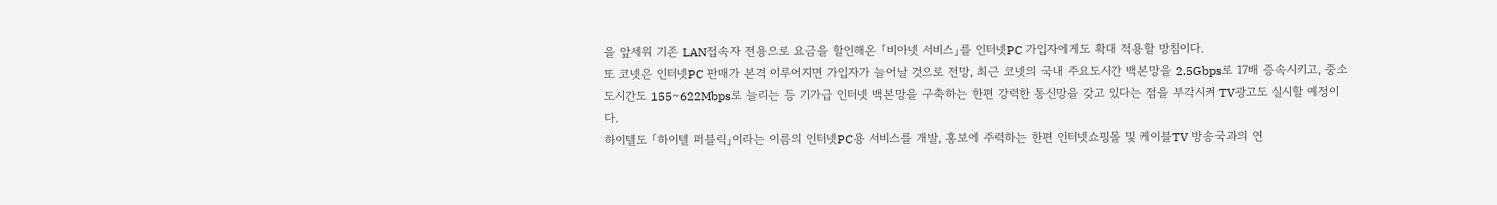을 앞세워 기존 LAN접속자 전용으로 요금을 할인해온 「비아넷 서비스」를 인터넷PC 가입자에게도 확대 적용할 방침이다.
또 코넷은 인터넷PC 판매가 본격 이루어지면 가입자가 늘어날 것으로 전망, 최근 코넷의 국내 주요도시간 백본망을 2.5Gbps로 17배 증속시키고, 중소 도시간도 155∼622Mbps로 늘리는 등 기가급 인터넷 백본망을 구축하는 한편 강력한 통신망을 갖고 있다는 점을 부각시켜 TV광고도 실시할 예정이다.
하이텔도 「하이텔 퍼블릭」이라는 이름의 인터넷PC용 서비스를 개발, 홍보에 주력하는 한편 인터넷쇼핑몰 및 케이블TV 방송국과의 연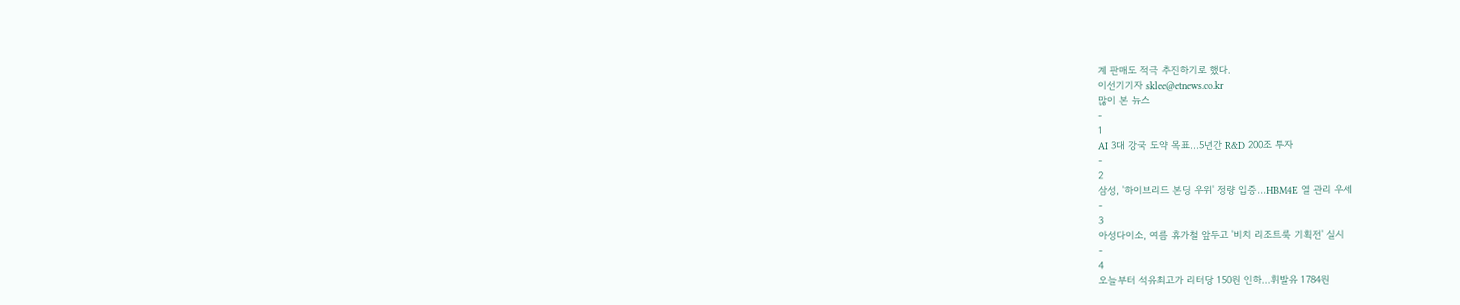계 판매도 적극 추진하기로 했다.
이선기기자 sklee@etnews.co.kr
많이 본 뉴스
-
1
AI 3대 강국 도약 목표…5년간 R&D 200조 투자
-
2
삼성, '하이브리드 본딩 우위' 정량 입증…HBM4E 열 관리 우세
-
3
아성다이소, 여름 휴가철 앞두고 '비치 리조트룩 기획전' 실시
-
4
오늘부터 석유최고가 리터당 150원 인하…휘발유 1784원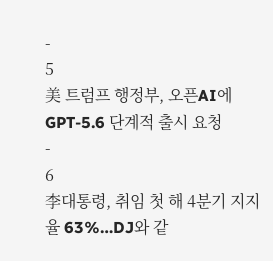-
5
美 트럼프 행정부, 오픈AI에 GPT-5.6 단계적 출시 요청
-
6
李대통령, 취임 첫 해 4분기 지지율 63%…DJ와 같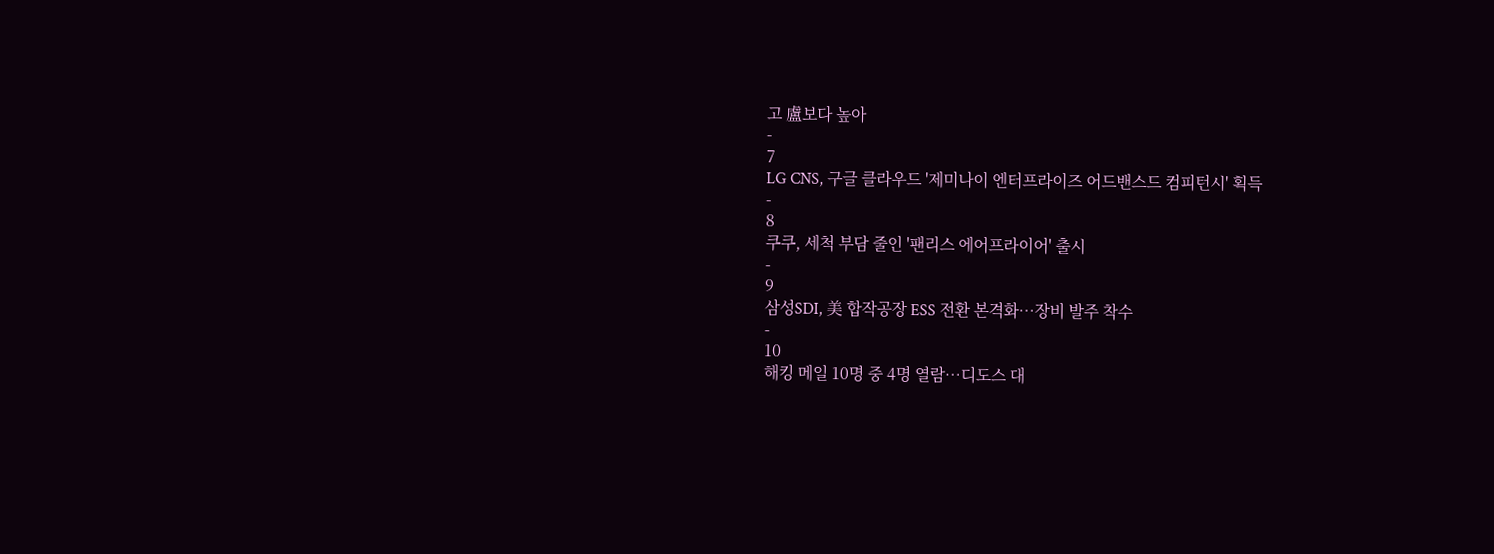고 盧보다 높아
-
7
LG CNS, 구글 클라우드 '제미나이 엔터프라이즈 어드밴스드 컴피턴시' 획득
-
8
쿠쿠, 세척 부담 줄인 '팬리스 에어프라이어' 출시
-
9
삼성SDI, 美 합작공장 ESS 전환 본격화…장비 발주 착수
-
10
해킹 메일 10명 중 4명 열람…디도스 대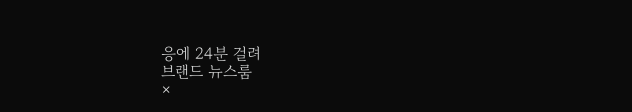응에 24분 걸려
브랜드 뉴스룸
×